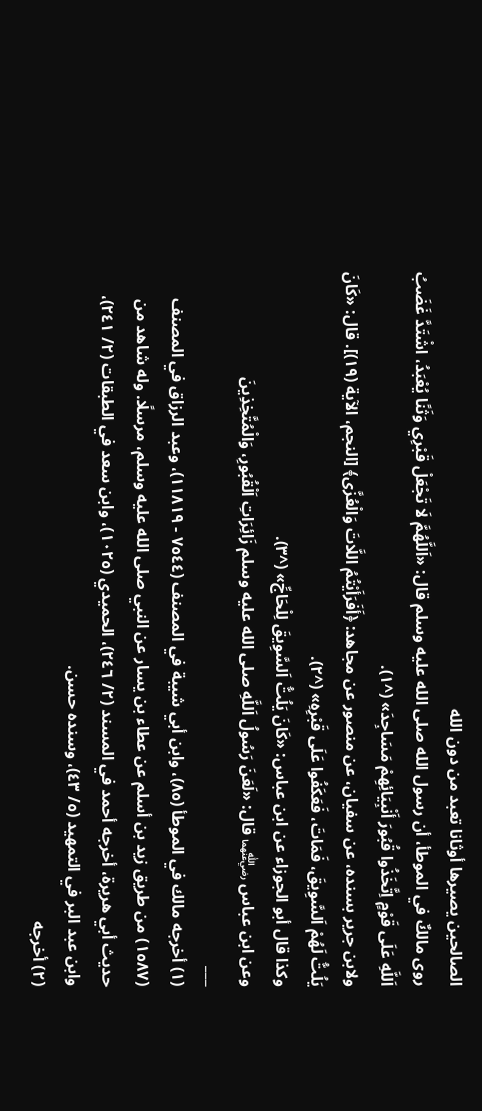الصالحين يصيرها أوثانا تعبد من دون الله
روى مالكٌ في الموطأ، أن رسول الله صلى الله عليه وسلم قال: «اَللَّهُمَّ لَا تَجْعَلْ قَبْرِي وَثَنًا يُعْبَدُ، اشْتَدَّ غَضَبُ اَللَّهِ عَلَى قَوْمٍ اِتَّخَذُوا قُبُورَ أَنْبِيَائِهِمْ مَسَاجِدَ» (^١).
ولابن جرير بسنده، عن سفيان، عن منصور عن مجاهد: ﴿أَفَرَأَيْتُمُ اللَّاتَ وَالْعُزَّى﴾ [النجم، الآية (١٩)]. قال: «كَانَ يَلُتُّ لَهُمْ اَلسَّوِيقَ، فَمَاتَ، فَعَكَفُوا عَلَى قَبْرِهِ» (^٢).
وكذا قال أبو الجوزاء عن ابن عباس: «كَانَ يَلُتُّ اَلسَّوِيقَ لِلْحَاجِّ» (^٣).
وعن ابن عباس ﵄ قال: «لَعَنَ رَسُولُ اَللَّهِ صلى الله عليه وسلم زَائِرَاتِ اَلْقُبُورِ، وَالْمُتَّخِذِينَ
___
(١) أخرجه مالك في الموطأ (٨٥)، وابن أبي شيبة في المصنف (٧٥٤٤ - ١١٨١٩)، وعبد الرزاق في المصنف (١٥٨٧) من طريق زيد بن أسلم عن عطاء بن يسار عن النبي صلى الله عليه وسلم، مرسلًا. وله شاهد من حديث أبي هريرة، أخرجه أحمد في المسند (٢/ ٢٤٦)، الحميدي (١٠٢٥)، وابن سعد في الطبقات (٢/ ٢٤١)، وابن عبد البر في التمهيد (٥/ ٤٣)، وسنده حسن.
(٢) أخرجه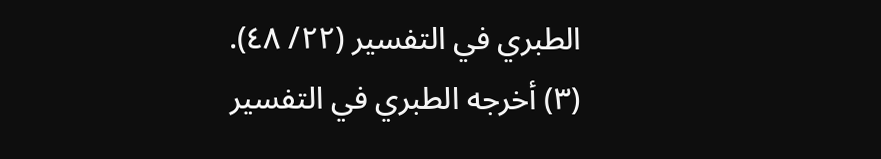الطبري في التفسير (٢٢/ ٤٨).
(٣) أخرجه الطبري في التفسير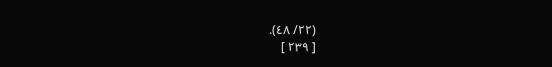(٢٢/ ٤٨).
[ ٢٣٩ ]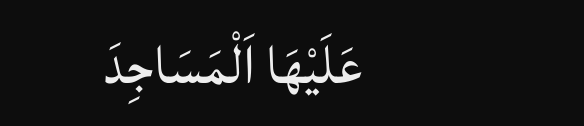عَلَيْهَا اَلْمَسَاجِدَ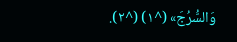وَالسُّرُجَ» (^١) (^٢).